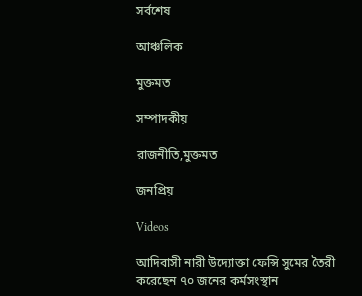সর্বশেষ

আঞ্চলিক

মুক্তমত

সম্পাদকীয়

রাজনীতি,মুক্তমত

জনপ্রিয়

Videos

আদিবাসী নারী উদ্যোক্তা ফেন্সি সুমের তৈরী করেছেন ৭০ জনের কর্মসংস্থান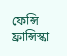ফেন্সি ফ্রান্সিস্কা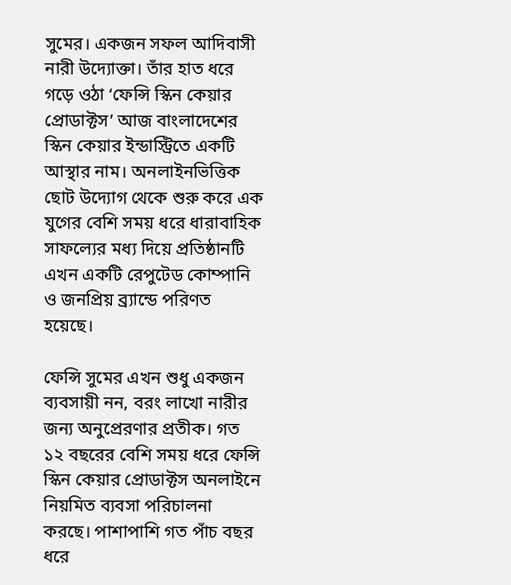সুমের। একজন সফল আদিবাসী নারী উদ্যোক্তা। তাঁর হাত ধরে গড়ে ওঠা ‘ফেন্সি স্কিন কেয়ার প্রোডাক্টস’ আজ বাংলাদেশের স্কিন কেয়ার ইন্ডাস্ট্রিতে একটি আস্থার নাম। অনলাইনভিত্তিক ছোট উদ্যোগ থেকে শুরু করে এক যুগের বেশি সময় ধরে ধারাবাহিক সাফল্যের মধ্য দিয়ে প্রতিষ্ঠানটি এখন একটি রেপুটেড কোম্পানি ও জনপ্রিয় ব্র্যান্ডে পরিণত হয়েছে।

ফেন্সি সুমের এখন শুধু একজন ব্যবসায়ী নন, বরং লাখো নারীর জন্য অনুপ্রেরণার প্রতীক। গত ১২ বছরের বেশি সময় ধরে ফেন্সি স্কিন কেয়ার প্রোডাক্টস অনলাইনে নিয়মিত ব্যবসা পরিচালনা করছে। পাশাপাশি গত পাঁচ বছর ধরে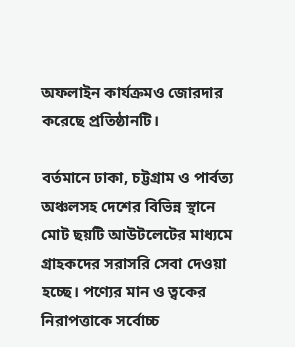অফলাইন কার্যক্রমও জোরদার করেছে প্রতিষ্ঠানটি।

বর্তমানে ঢাকা, চট্টগ্রাম ও পার্বত্য অঞ্চলসহ দেশের বিভিন্ন স্থানে মোট ছয়টি আউটলেটের মাধ্যমে গ্রাহকদের সরাসরি সেবা দেওয়া হচ্ছে। পণ্যের মান ও ত্বকের নিরাপত্তাকে সর্বোচ্চ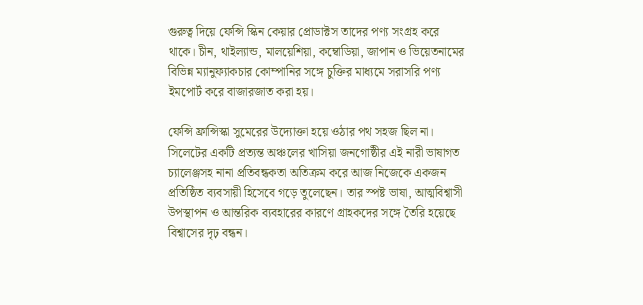গুরুত্ব দিয়ে ফেন্সি স্কিন কেয়ার প্রোডাক্টস তাদের পণ্য সংগ্রহ করে থাকে। চীন, থাইল্যান্ড, মালয়েশিয়া, কম্বোডিয়া, জাপান ও ভিয়েতনামের বিভিন্ন ম্যানুফ্যাকচার কোম্পানির সঙ্গে চুক্তির মাধ্যমে সরাসরি পণ্য ইমপোর্ট করে বাজারজাত করা হয়।

ফেন্সি ফ্রান্সিস্কা সুমেরের উদ্যোক্তা হয়ে ওঠার পথ সহজ ছিল না। সিলেটের একটি প্রত্যন্ত অঞ্চলের খাসিয়া জনগোষ্ঠীর এই নারী ভাষাগত চ্যালেঞ্জসহ নানা প্রতিবন্ধকতা অতিক্রম করে আজ নিজেকে একজন প্রতিষ্ঠিত ব্যবসায়ী হিসেবে গড়ে তুলেছেন। তার স্পষ্ট ভাষা, আত্মবিশ্বাসী উপস্থাপন ও আন্তরিক ব্যবহারের কারণে গ্রাহকদের সঙ্গে তৈরি হয়েছে বিশ্বাসের দৃঢ় বন্ধন।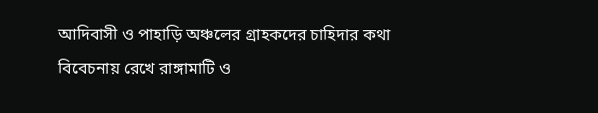আদিবাসী ও পাহাড়ি অঞ্চলের গ্রাহকদের চাহিদার কথা বিবেচনায় রেখে রাঙ্গামাটি ও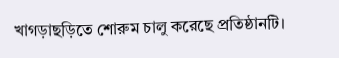খাগড়াছড়িতে শোরুম চালু করেছে প্রতিষ্ঠানটি।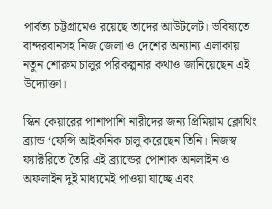পার্বত্য চট্টগ্রামেও রয়েছে তাদের আউটলেট। ভবিষ্যতে বান্দরবানসহ নিজ জেলা ও দেশের অন্যান্য এলাকায় নতুন শোরুম চালুর পরিকল্পনার কথাও জানিয়েছেন এই উদ্যোক্তা।

স্কিন কেয়ারের পাশাপাশি নারীদের জন্য প্রিমিয়াম ক্লোথিং ব্র্যান্ড ‘ফেন্সি আইকনিক চালু করেছেন তিনি। নিজস্ব ফ্যাক্টরিতে তৈরি এই ব্র্যান্ডের পোশাক অনলাইন ও অফলাইন দুই মাধ্যমেই পাওয়া যাচ্ছে এবং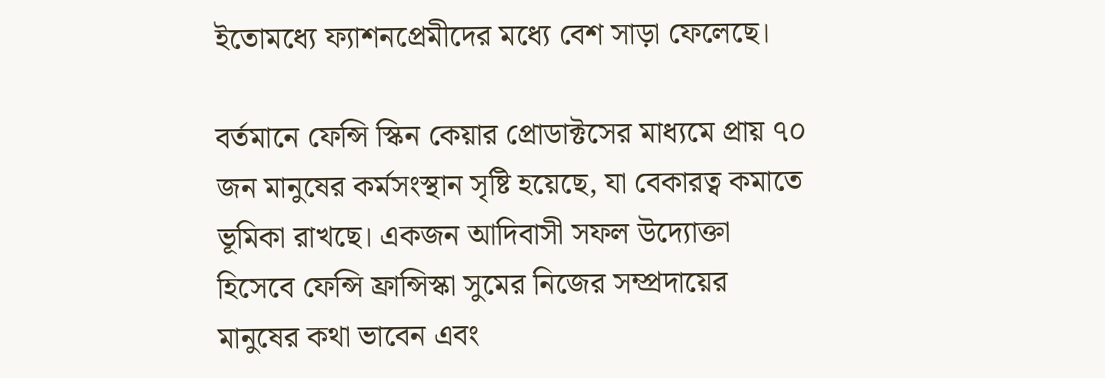ইতোমধ্যে ফ্যাশনপ্রেমীদের মধ্যে বেশ সাড়া ফেলেছে।

বর্তমানে ফেন্সি স্কিন কেয়ার প্রোডাক্টসের মাধ্যমে প্রায় ৭০ জন মানুষের কর্মসংস্থান সৃষ্টি হয়েছে, যা বেকারত্ব কমাতে ভূমিকা রাখছে। একজন আদিবাসী সফল উদ্যোক্তা হিসেবে ফেন্সি ফ্রান্সিস্কা সুমের নিজের সম্প্রদায়ের মানুষের কথা ভাবেন এবং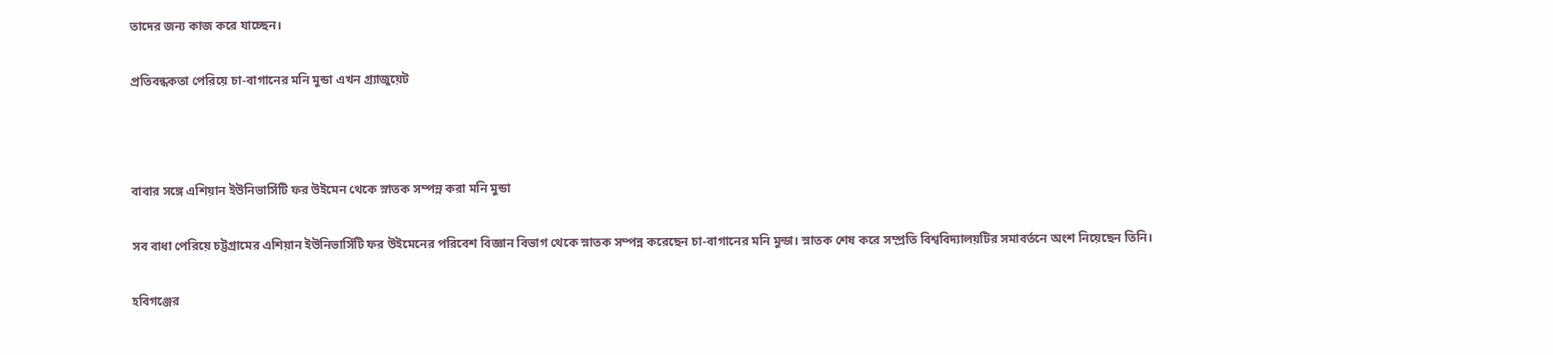তাদের জন্য কাজ করে যাচ্ছেন।

প্রতিবন্ধকতা পেরিয়ে চা-বাগানের মনি মুন্ডা এখন গ্র্যাজুয়েট



বাবার সঙ্গে এশিয়ান ইউনিভার্সিটি ফর উইমেন থেকে স্নাতক সম্পন্ন করা মনি মুন্ডা

সব বাধা পেরিয়ে চট্টগ্রামের এশিয়ান ইউনিভার্সিটি ফর উইমেনের পরিবেশ বিজ্ঞান বিভাগ থেকে স্নাতক সম্পন্ন করেছেন চা-বাগানের মনি মুন্ডা। স্নাতক শেষ করে সম্প্রতি বিশ্ববিদ্যালয়টির সমাবর্তনে অংশ নিয়েছেন তিনি।

হবিগঞ্জের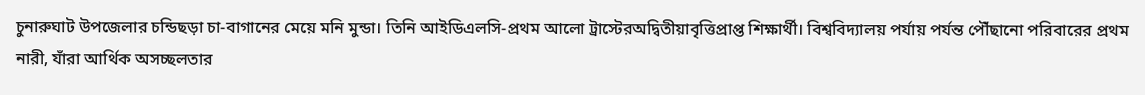চুনারুঘাট উপজেলার চন্ডিছড়া চা-বাগানের মেয়ে মনি মুন্ডা। তিনি আইডিএলসি-প্রথম আলো ট্রাস্টেরঅদ্বিতীয়াবৃত্তিপ্রাপ্ত শিক্ষার্থী। বিশ্ববিদ্যালয় পর্যায় পর্যন্ত পৌঁছানো পরিবারের প্রথম নারী, যাঁরা আর্থিক অসচ্ছলতার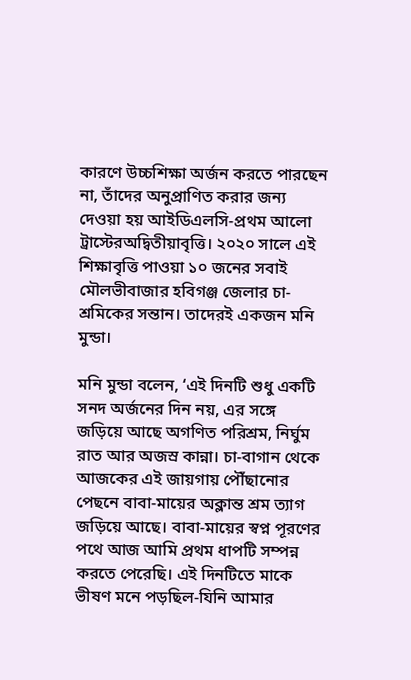কারণে উচ্চশিক্ষা অর্জন করতে পারছেন না, তাঁদের অনুপ্রাণিত করার জন্য দেওয়া হয় আইডিএলসি-প্রথম আলো ট্রাস্টেরঅদ্বিতীয়াবৃত্তি। ২০২০ সালে এই শিক্ষাবৃত্তি পাওয়া ১০ জনের সবাই মৌলভীবাজার হবিগঞ্জ জেলার চা-শ্রমিকের সন্তান। তাদেরই একজন মনি মুন্ডা।

মনি মুন্ডা বলেন, ‘এই দিনটি শুধু একটি সনদ অর্জনের দিন নয়, এর সঙ্গে জড়িয়ে আছে অগণিত পরিশ্রম, নির্ঘুম রাত আর অজস্র কান্না। চা-বাগান থেকে আজকের এই জায়গায় পৌঁছানোর পেছনে বাবা-মায়ের অক্লান্ত শ্রম ত্যাগ জড়িয়ে আছে। বাবা-মায়ের স্বপ্ন পূরণের পথে আজ আমি প্রথম ধাপটি সম্পন্ন করতে পেরেছি। এই দিনটিতে মাকে ভীষণ মনে পড়ছিল-যিনি আমার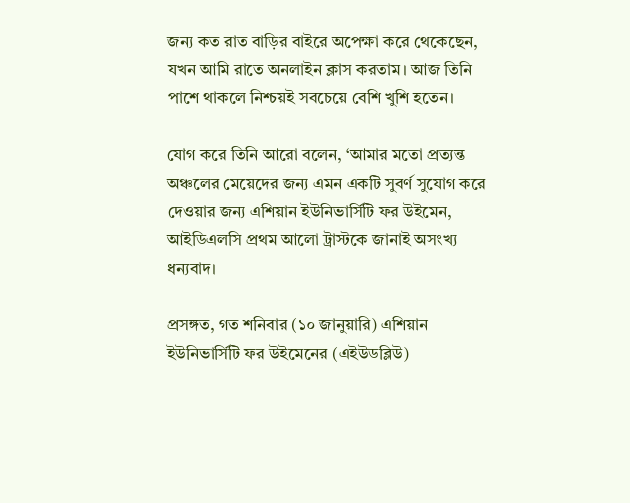জন্য কত রাত বাড়ির বাইরে অপেক্ষা করে থেকেছেন, যখন আমি রাতে অনলাইন ক্লাস করতাম। আজ তিনি পাশে থাকলে নিশ্চয়ই সবচেয়ে বেশি খুশি হতেন।

যোগ করে তিনি আরো বলেন, ‘আমার মতো প্রত্যন্ত অঞ্চলের মেয়েদের জন্য এমন একটি সুবর্ণ সুযোগ করে দেওয়ার জন্য এশিয়ান ইউনিভার্সিটি ফর উইমেন, আইডিএলসি প্রথম আলো ট্রাস্টকে জানাই অসংখ্য ধন্যবাদ।

প্রসঙ্গত, গত শনিবার (১০ জানুয়ারি) এশিয়ান ইউনিভার্সিটি ফর উইমেনের (এইউডব্লিউ)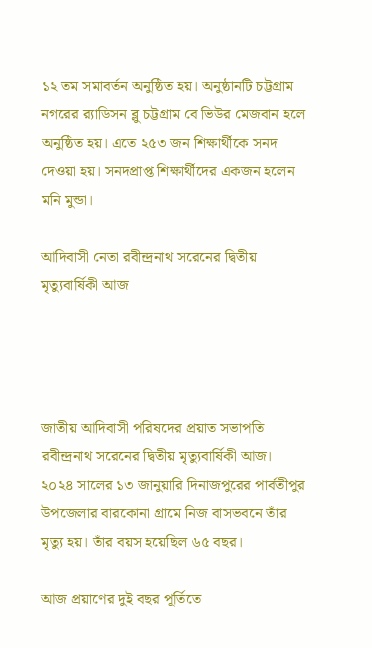১২ তম সমাবর্তন অনুষ্ঠিত হয়। অনুষ্ঠানটি চট্টগ্রাম নগরের র‍্যাডিসন ব্লু চট্টগ্রাম বে ভিউর মেজবান হলে অনুষ্ঠিত হয়। এতে ২৫৩ জন শিক্ষার্থীকে সনদ দেওয়া হয়। সনদপ্রাপ্ত শিক্ষার্থীদের একজন হলেন মনি মুন্ডা।

আদিবাসী নেতা রবীন্দ্রনাথ সরেনের দ্বিতীয় মৃত্যুবার্ষিকী আজ




জাতীয় আদিবাসী পরিষদের প্রয়াত সভাপতি রবীন্দ্রনাথ সরেনের দ্বিতীয় মৃত্যুবার্ষিকী আজ। ২০২৪ সালের ১৩ জানুয়ারি দিনাজপুরের পার্বতীপুর উপজেলার বারকোনা গ্রামে নিজ বাসভবনে তাঁর মৃত্যু হয়। তাঁর বয়স হয়েছিল ৬৫ বছর।

আজ প্রয়াণের দুই বছর পূর্তিতে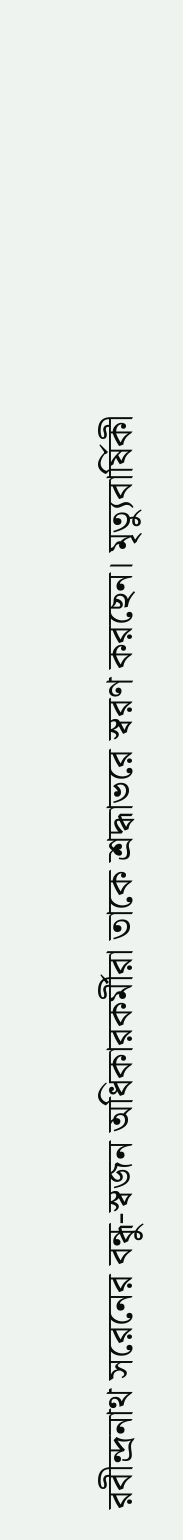রবীন্দ্রনাথ সরেনের বন্ধু-স্বজন অধিকারকর্মীরা তাকে শ্রদ্ধাভরে স্বরণ করছেন। মৃত্যুবার্ষিকী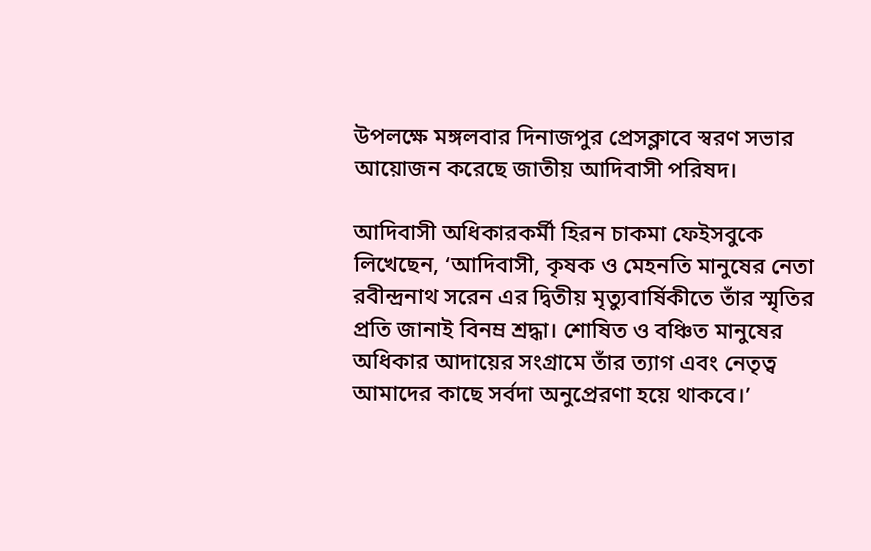উপলক্ষে মঙ্গলবার দিনাজপুর প্রেসক্লাবে স্বরণ সভার আয়োজন করেছে জাতীয় আদিবাসী পরিষদ।

আদিবাসী অধিকারকর্মী হিরন চাকমা ফেইসবুকে লিখেছেন, ‘আদিবাসী, কৃষক ও মেহনতি মানুষের নেতা রবীন্দ্রনাথ সরেন এর দ্বিতীয় মৃত্যুবার্ষিকীতে তাঁর স্মৃতির প্রতি জানাই বিনম্র শ্রদ্ধা। শোষিত ও বঞ্চিত মানুষের অধিকার আদায়ের সংগ্রামে তাঁর ত্যাগ এবং নেতৃত্ব আমাদের কাছে সর্বদা অনুপ্রেরণা হয়ে থাকবে।’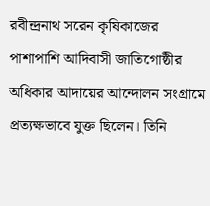রবীন্দ্রনাথ সরেন কৃষিকাজের পাশাপাশি আদিবাসী জাতিগোষ্ঠীর অধিকার আদায়ের আন্দোলন সংগ্রামে প্রত্যক্ষভাবে যুক্ত ছিলেন। তিনি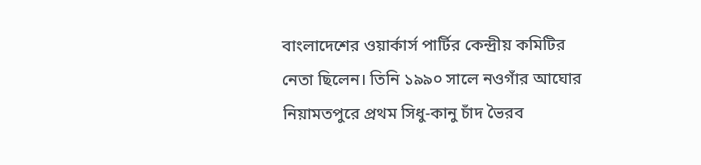বাংলাদেশের ওয়ার্কার্স পার্টির কেন্দ্রীয় কমিটির নেতা ছিলেন। তিনি ১৯৯০ সালে নওগাঁর আঘোর নিয়ামতপুরে প্রথম সিধু-কানু চাঁদ ভৈরব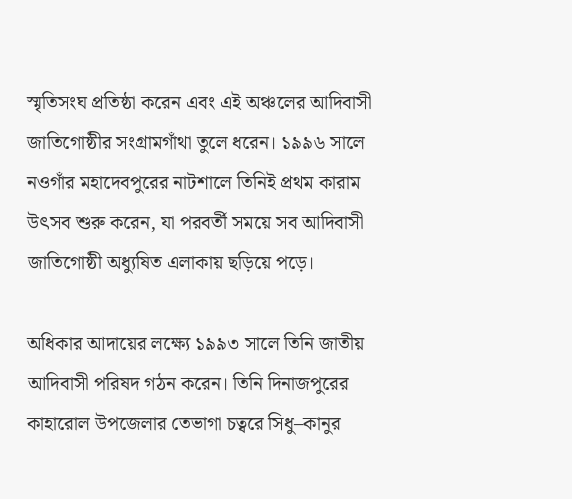স্মৃতিসংঘ প্রতিষ্ঠা করেন এবং এই অঞ্চলের আদিবাসী জাতিগোষ্ঠীর সংগ্রামগাঁথা তুলে ধরেন। ১৯৯৬ সালে নওগাঁর মহাদেবপুরের নাটশালে তিনিই প্রথম কারাম উৎসব শুরু করেন, যা পরবর্তী সময়ে সব আদিবাসী জাতিগোষ্ঠী অধ্যুষিত এলাকায় ছড়িয়ে পড়ে।

অধিকার আদায়ের লক্ষ্যে ১৯৯৩ সালে তিনি জাতীয় আদিবাসী পরিষদ গঠন করেন। তিনি দিনাজপুরের কাহারোল উপজেলার তেভাগা চত্বরে সিধু–কানুর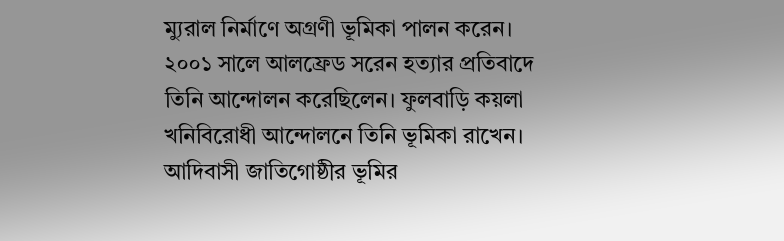ম্যুরাল নির্মাণে অগ্রণী ভূমিকা পালন করেন। ২০০১ সালে আলফ্রেড সরেন হত্যার প্রতিবাদে তিনি আন্দোলন করেছিলেন। ফুলবাড়ি কয়লা খনিবিরোধী আন্দোলনে তিনি ভূমিকা রাখেন। আদিবাসী জাতিগোষ্ঠীর ভূমির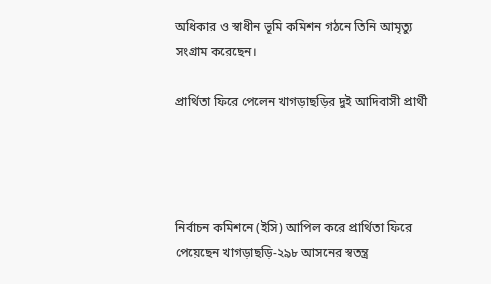অধিকার ও স্বাধীন ভূমি কমিশন গঠনে তিনি আমৃত্যু সংগ্রাম করেছেন।

প্রার্থিতা ফিরে পেলেন খাগড়াছড়ির দুই আদিবাসী প্রার্থী




নির্বাচন কমিশনে (ইসি) আপিল করে প্রার্থিতা ফিরে পেয়েছেন খাগড়াছড়ি-২৯৮ আসনের স্বতন্ত্র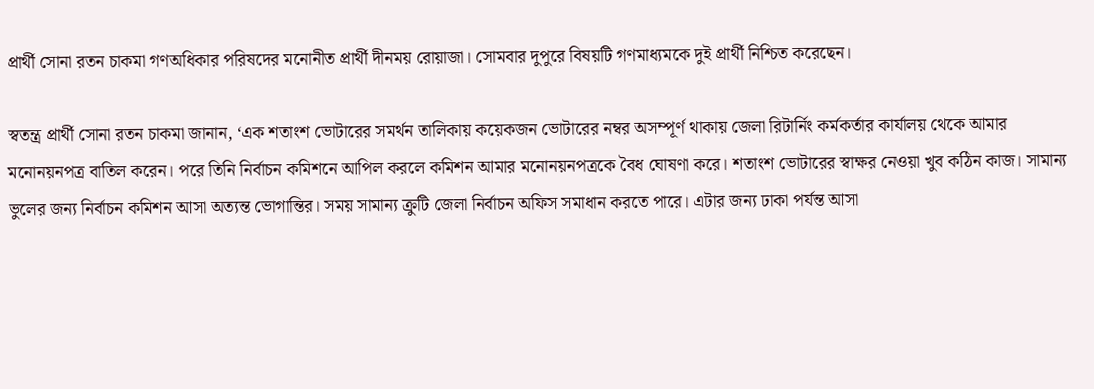প্রার্থী সোনা রতন চাকমা গণঅধিকার পরিষদের মনোনীত প্রার্থী দীনময় রোয়াজা। সোমবার দুপুরে বিষয়টি গণমাধ্যমকে দুই প্রার্থী নিশ্চিত করেছেন।

স্বতন্ত্র প্রার্থী সোনা রতন চাকমা জানান, ‘এক শতাংশ ভোটারের সমর্থন তালিকায় কয়েকজন ভোটারের নম্বর অসম্পূর্ণ থাকায় জেলা রিটার্নিং কর্মকর্তার কার্যালয় থেকে আমার মনোনয়নপত্র বাতিল করেন। পরে তিনি নির্বাচন কমিশনে আপিল করলে কমিশন আমার মনোনয়নপত্রকে বৈধ ঘোষণা করে। শতাংশ ভোটারের স্বাক্ষর নেওয়া খুব কঠিন কাজ। সামান্য ভুলের জন্য নির্বাচন কমিশন আসা অত্যন্ত ভোগান্তির। সময় সামান্য ক্রুটি জেলা নির্বাচন অফিস সমাধান করতে পারে। এটার জন্য ঢাকা পর্যন্ত আসা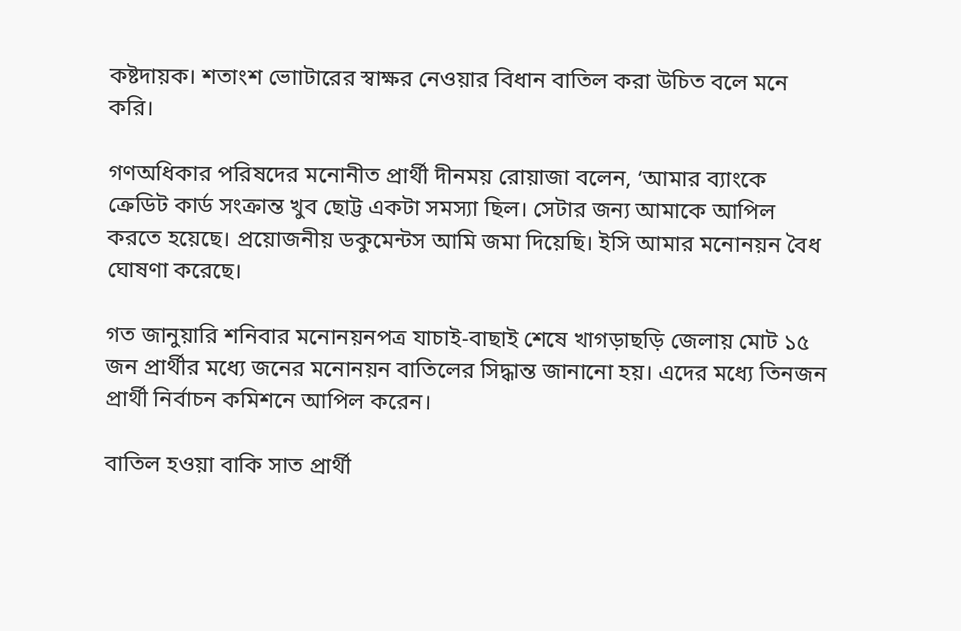কষ্টদায়ক। শতাংশ ভোাটারের স্বাক্ষর নেওয়ার বিধান বাতিল করা উচিত বলে মনে করি।

গণঅধিকার পরিষদের মনোনীত প্রার্থী দীনময় রোয়াজা বলেন, ‘আমার ব্যাংকে ক্রেডিট কার্ড সংক্রান্ত খুব ছোট্ট একটা সমস্যা ছিল। সেটার জন্য আমাকে আপিল করতে হয়েছে। প্রয়োজনীয় ডকুমেন্টস আমি জমা দিয়েছি। ইসি আমার মনোনয়ন বৈধ ঘোষণা করেছে।

গত জানুয়ারি শনিবার মনোনয়নপত্র যাচাই-বাছাই শেষে খাগড়াছড়ি জেলায় মোট ১৫ জন প্রার্থীর মধ্যে জনের মনোনয়ন বাতিলের সিদ্ধান্ত জানানো হয়। এদের মধ্যে তিনজন প্রার্থী নির্বাচন কমিশনে আপিল করেন।

বাতিল হওয়া বাকি সাত প্রার্থী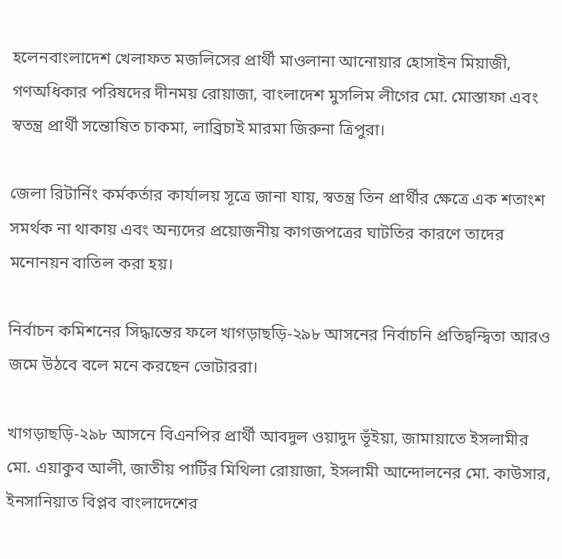হলেনবাংলাদেশ খেলাফত মজলিসের প্রার্থী মাওলানা আনোয়ার হোসাইন মিয়াজী, গণঅধিকার পরিষদের দীনময় রোয়াজা, বাংলাদেশ মুসলিম লীগের মো. মোস্তাফা এবং স্বতন্ত্র প্রার্থী সন্তোষিত চাকমা, লাব্রিচাই মারমা জিরুনা ত্রিপুরা।

জেলা রিটার্নিং কর্মকর্তার কার্যালয় সূত্রে জানা যায়, স্বতন্ত্র তিন প্রার্থীর ক্ষেত্রে এক শতাংশ সমর্থক না থাকায় এবং অন্যদের প্রয়োজনীয় কাগজপত্রের ঘাটতির কারণে তাদের মনোনয়ন বাতিল করা হয়।

নির্বাচন কমিশনের সিদ্ধান্তের ফলে খাগড়াছড়ি-২৯৮ আসনের নির্বাচনি প্রতিদ্বন্দ্বিতা আরও জমে উঠবে বলে মনে করছেন ভোটাররা।

খাগড়াছড়ি-২৯৮ আসনে বিএনপির প্রার্থী আবদুল ওয়াদুদ ভূঁইয়া, জামায়াতে ইসলামীর মো. এয়াকুব আলী, জাতীয় পার্টির মিথিলা রোয়াজা, ইসলামী আন্দোলনের মো. কাউসার, ইনসানিয়াত বিপ্লব বাংলাদেশের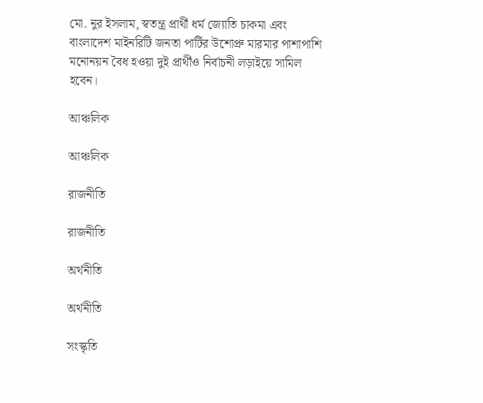মো. নুর ইসলাম, স্বতন্ত্র প্রার্থী ধর্ম জ্যোতি চাকমা এবং বাংলাদেশ মাইনরিটি জনতা পার্টির উশোপ্রু মারমার পাশাপাশি মনোনয়ন বৈধ হওয়া দুই প্রার্থীও নির্বাচনী লড়াইয়ে সামিল হবেন।

আঞ্চলিক

আঞ্চলিক

রাজনীতি

রাজনীতি

অর্থনীতি

অর্থনীতি

সংস্কৃতি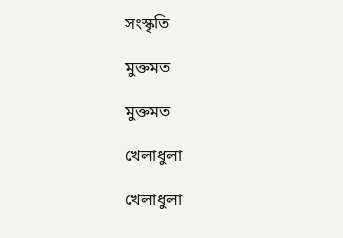সংস্কৃতি

মুক্তমত

মুক্তমত

খেলাধুলা

খেলাধুলা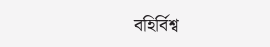বহির্বিশ্ব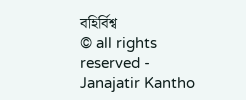বহির্বিশ্ব
© all rights reserved - Janajatir Kantho